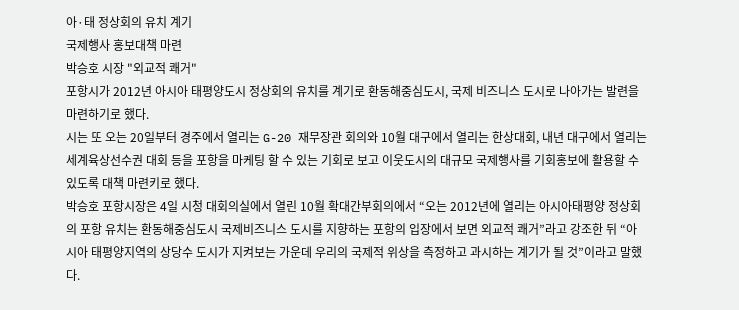아·태 정상회의 유치 계기
국제행사 홍보대책 마련
박승호 시장 "외교적 쾌거"
포항시가 2012년 아시아 태평양도시 정상회의 유치를 계기로 환동해중심도시, 국제 비즈니스 도시로 나아가는 발련을 마련하기로 했다.
시는 또 오는 20일부터 경주에서 열리는 G-20 재무장관 회의와 10월 대구에서 열리는 한상대회, 내년 대구에서 열리는 세계육상선수권 대회 등을 포항을 마케팅 할 수 있는 기회로 보고 이웃도시의 대규모 국제행사를 기회홍보에 활용할 수 있도록 대책 마련키로 했다.
박승호 포항시장은 4일 시청 대회의실에서 열린 10월 확대간부회의에서 “오는 2012년에 열리는 아시아태평양 정상회의 포항 유치는 환동해중심도시 국제비즈니스 도시를 지향하는 포항의 입장에서 보면 외교적 쾌거”라고 강조한 뒤 “아시아 태평양지역의 상당수 도시가 지켜보는 가운데 우리의 국제적 위상을 측정하고 과시하는 계기가 될 것”이라고 말했다.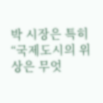박 시장은 특히 “국제도시의 위상은 무엇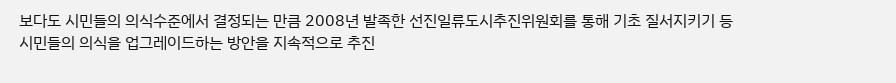보다도 시민들의 의식수준에서 결정되는 만큼 2008년 발족한 선진일류도시추진위원회를 통해 기초 질서지키기 등 시민들의 의식을 업그레이드하는 방안을 지속적으로 추진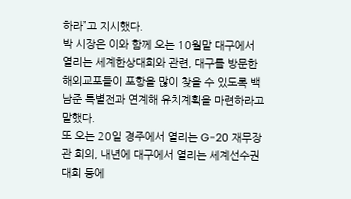하라”고 지시했다.
박 시장은 이와 함께 오는 10월말 대구에서 열리는 세계한상대회와 관련, 대구를 방문한 해외교포들이 포항을 많이 찾을 수 있도록 백남준 특별전과 연계해 유치계획을 마련하라고 말했다.
또 오는 20일 경주에서 열리는 G-20 재무장관 회의, 내년에 대구에서 열리는 세계선수권 대회 등에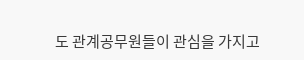도 관계공무원들이 관심을 가지고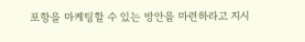포항을 마케팅할 수 있는 방안을 마련하라고 지시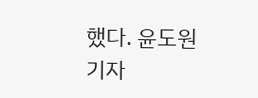했다. 윤도원 기자